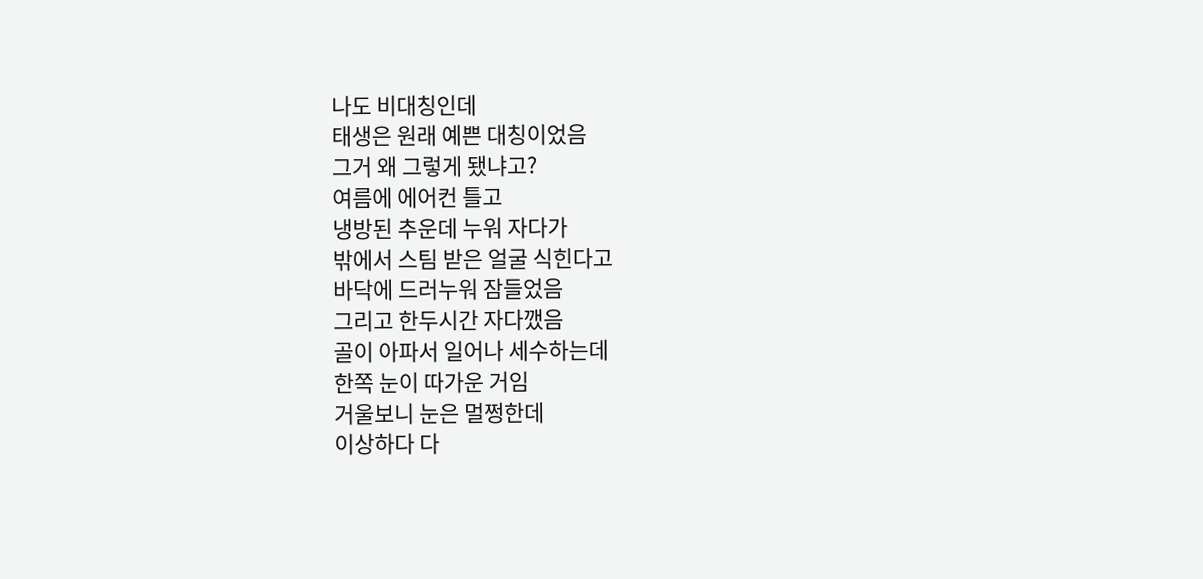나도 비대칭인데
태생은 원래 예쁜 대칭이었음
그거 왜 그렇게 됐냐고?
여름에 에어컨 틀고
냉방된 추운데 누워 자다가
밖에서 스팀 받은 얼굴 식힌다고
바닥에 드러누워 잠들었음
그리고 한두시간 자다깼음
골이 아파서 일어나 세수하는데
한쪽 눈이 따가운 거임
거울보니 눈은 멀쩡한데
이상하다 다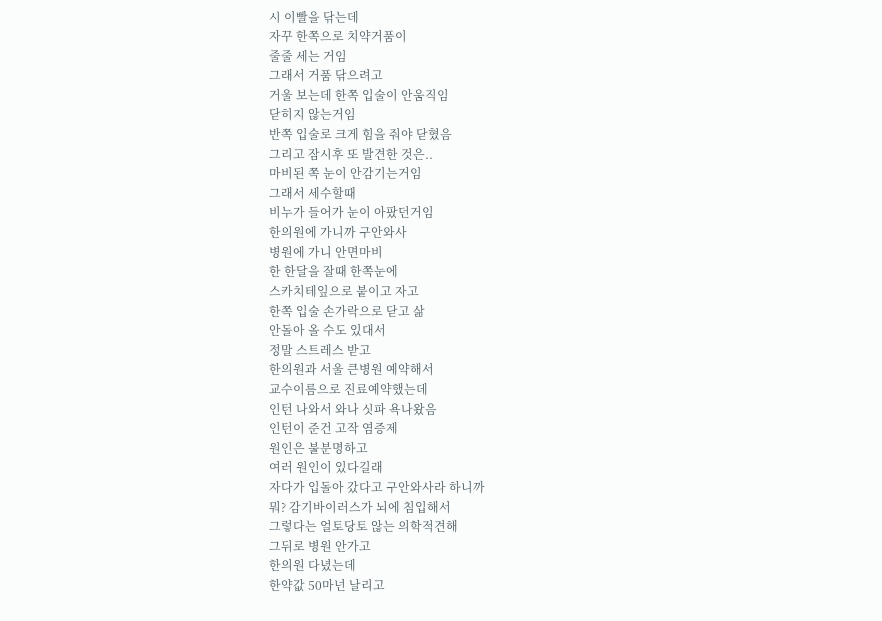시 이빨을 닦는데
자꾸 한쪽으로 치약거품이
줄줄 세는 거임
그래서 거품 닦으려고
거울 보는데 한쪽 입술이 안움직임
닫히지 않는거임
반쪽 입술로 크게 힘을 줘야 닫혔음
그리고 잠시후 또 발견한 것은..
마비된 쪽 눈이 안감기는거임
그래서 세수할때
비누가 들어가 눈이 아팠던거임
한의원에 가니까 구안와사
병원에 가니 안면마비
한 한달을 잘때 한쪽눈에
스카치테잎으로 붙이고 자고
한쪽 입술 손가락으로 닫고 삶
안돌아 올 수도 있대서
정말 스트레스 받고
한의원과 서울 큰병원 예약해서
교수이름으로 진료예약했는데
인턴 나와서 와나 싯파 욕나왔음
인턴이 준건 고작 염증제
원인은 불분명하고
여러 원인이 있다길래
자다가 입돌아 갔다고 구안와사라 하니까
뭐? 감기바이러스가 뇌에 침입해서
그렇다는 얼토당토 않는 의학적견해
그뒤로 병원 안가고
한의원 다녔는데
한약값 50마넌 날리고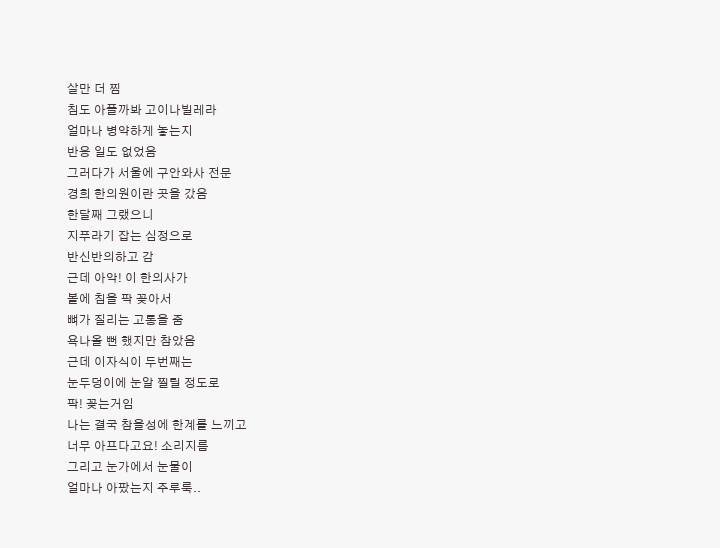살만 더 찜
침도 아플까봐 고이나빌레라
얼마나 병약하게 놓는지
반응 일도 없었음
그러다가 서울에 구안와사 전문
경희 한의원이란 곳을 갔음
한달째 그랬으니
지푸라기 잡는 심정으로
반신반의하고 감
근데 아악! 이 한의사가
볼에 침을 팍 꽂아서
뼈가 질리는 고통을 줌
욕나올 뻔 했지만 참았음
근데 이자식이 두번째는
눈두덩이에 눈알 찔릴 정도로
팍! 꽂는거임
나는 결국 참을성에 한계를 느끼고
너무 아프다고요! 소리지름
그리고 눈가에서 눈물이
얼마나 아팠는지 주루룩..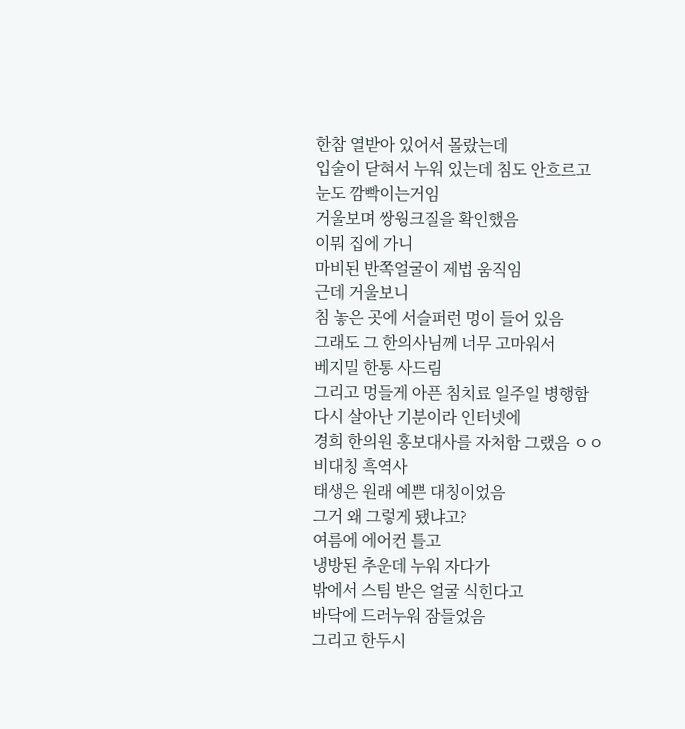한참 열받아 있어서 몰랐는데
입술이 닫혀서 누워 있는데 침도 안흐르고
눈도 깜빡이는거임
거울보며 쌍웡크질을 확인했음
이뭐 집에 가니
마비된 반쪽얼굴이 제법 움직임
근데 거울보니
침 놓은 곳에 서슬퍼런 멍이 들어 있음
그래도 그 한의사님께 너무 고마워서
베지밀 한통 사드림
그리고 멍들게 아픈 침치료 일주일 병행함
다시 살아난 기분이라 인터넷에
경희 한의원 홍보대사를 자처함 그랬음 ㅇㅇ
비대칭 흑역사
태생은 원래 예쁜 대칭이었음
그거 왜 그렇게 됐냐고?
여름에 에어컨 틀고
냉방된 추운데 누워 자다가
밖에서 스팀 받은 얼굴 식힌다고
바닥에 드러누워 잠들었음
그리고 한두시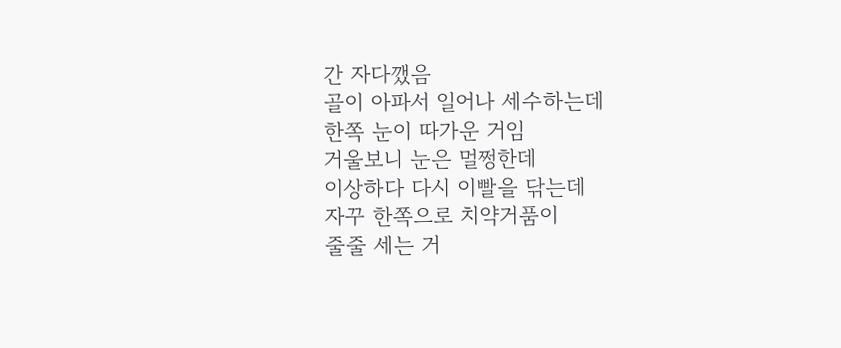간 자다깼음
골이 아파서 일어나 세수하는데
한쪽 눈이 따가운 거임
거울보니 눈은 멀쩡한데
이상하다 다시 이빨을 닦는데
자꾸 한쪽으로 치약거품이
줄줄 세는 거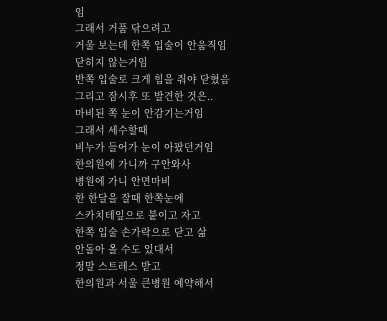임
그래서 거품 닦으려고
거울 보는데 한쪽 입술이 안움직임
닫히지 않는거임
반쪽 입술로 크게 힘을 줘야 닫혔음
그리고 잠시후 또 발견한 것은..
마비된 쪽 눈이 안감기는거임
그래서 세수할때
비누가 들어가 눈이 아팠던거임
한의원에 가니까 구안와사
병원에 가니 안면마비
한 한달을 잘때 한쪽눈에
스카치테잎으로 붙이고 자고
한쪽 입술 손가락으로 닫고 삶
안돌아 올 수도 있대서
정말 스트레스 받고
한의원과 서울 큰병원 예약해서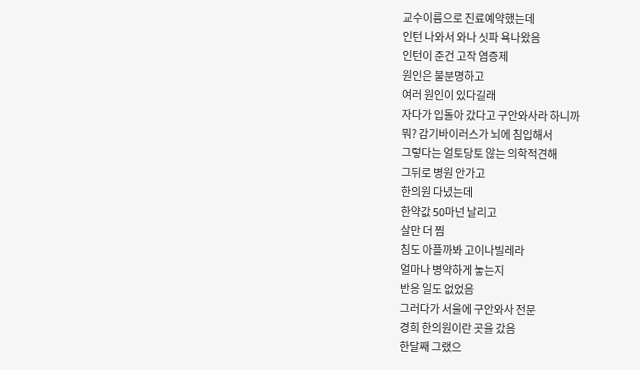교수이름으로 진료예약했는데
인턴 나와서 와나 싯파 욕나왔음
인턴이 준건 고작 염증제
원인은 불분명하고
여러 원인이 있다길래
자다가 입돌아 갔다고 구안와사라 하니까
뭐? 감기바이러스가 뇌에 침입해서
그렇다는 얼토당토 않는 의학적견해
그뒤로 병원 안가고
한의원 다녔는데
한약값 50마넌 날리고
살만 더 찜
침도 아플까봐 고이나빌레라
얼마나 병약하게 놓는지
반응 일도 없었음
그러다가 서울에 구안와사 전문
경희 한의원이란 곳을 갔음
한달째 그랬으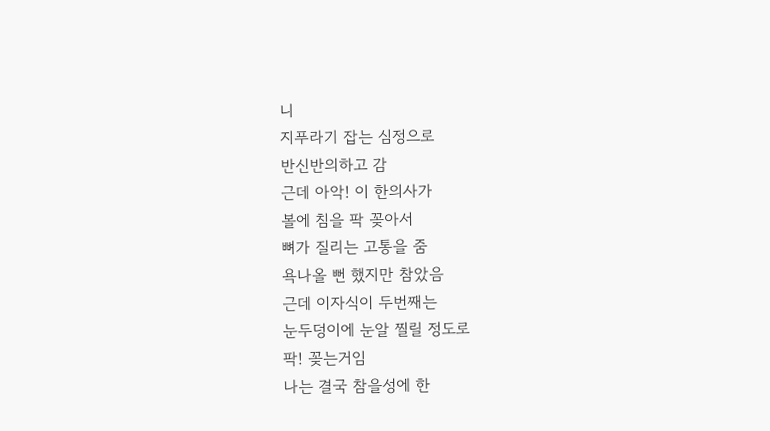니
지푸라기 잡는 심정으로
반신반의하고 감
근데 아악! 이 한의사가
볼에 침을 팍 꽂아서
뼈가 질리는 고통을 줌
욕나올 뻔 했지만 참았음
근데 이자식이 두번째는
눈두덩이에 눈알 찔릴 정도로
팍! 꽂는거임
나는 결국 참을성에 한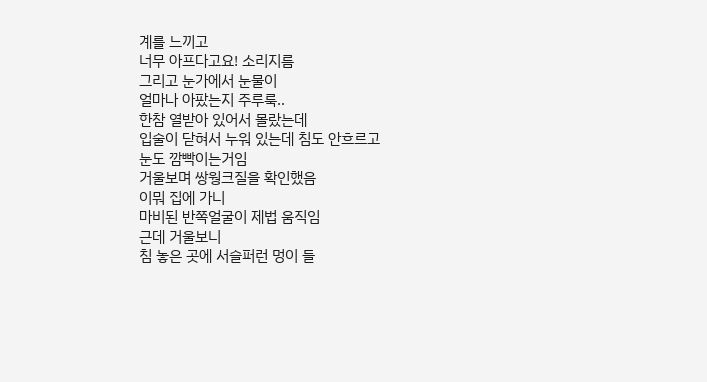계를 느끼고
너무 아프다고요! 소리지름
그리고 눈가에서 눈물이
얼마나 아팠는지 주루룩..
한참 열받아 있어서 몰랐는데
입술이 닫혀서 누워 있는데 침도 안흐르고
눈도 깜빡이는거임
거울보며 쌍웡크질을 확인했음
이뭐 집에 가니
마비된 반쪽얼굴이 제법 움직임
근데 거울보니
침 놓은 곳에 서슬퍼런 멍이 들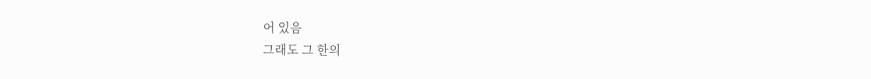어 있음
그래도 그 한의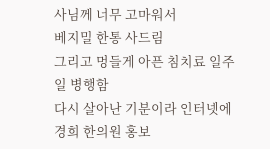사님께 너무 고마워서
베지밀 한통 사드림
그리고 멍들게 아픈 침치료 일주일 병행함
다시 살아난 기분이라 인터넷에
경희 한의원 홍보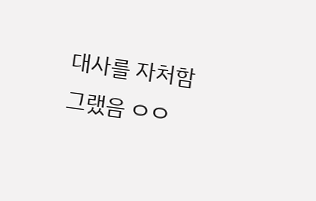대사를 자처함 그랬음 ㅇㅇ